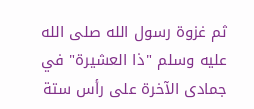ثم غزوة رسول الله صلى الله عليه وسلم "ذا العشيرة" في جمادى الآخرة على رأس ستة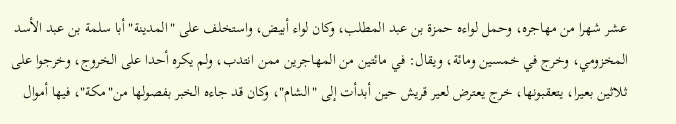عشر شهرا من مهاجره، وحمل لواءه حمزة بن عبد المطلب، وكان لواء أبيض، واستخلف على "المدينة" أبا سلمة بن عبد الأسد المخزومي، وخرج في خمسين ومائة، ويقال: في مائتين من المهاجرين ممن انتدب، ولم يكره أحدا على الخروج، وخرجوا على ثلاثين بعيرا، يتعقبونها، خرج يعترض لعير قريش حين أبدأت إلى "الشام"، وكان قد جاءه الخبر بفصولها من"مكة"، فيها أموال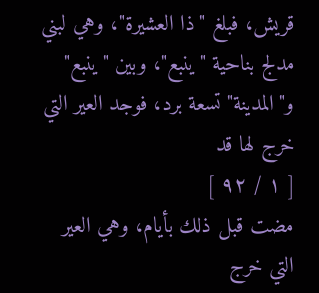قريش، فبلغ "ذا العشيرة"، وهي لبني مدلج بناحية "ينبع"، وبين "ينبع" و"المدينة" تسعة برد، فوجد العير التي خرج لها قد
[ ١ / ٩٢ ]
مضت قبل ذلك بأيام، وهي العير التي خرج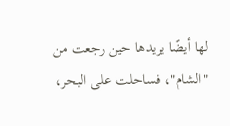لها أيضًا يريدها حين رجعت من "الشام"، فساحلت على البحر،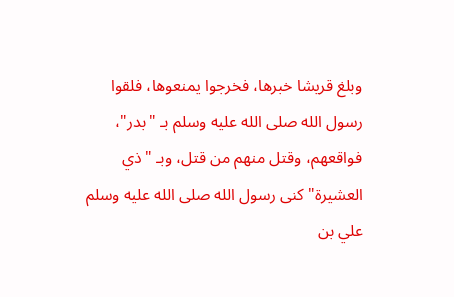وبلغ قريشا خبرها، فخرجوا يمنعوها، فلقوا رسول الله صلى الله عليه وسلم بـ "بدر"، فواقعهم، وقتل منهم من قتل، وبـ "ذي العشيرة" كنى رسول الله صلى الله عليه وسلم علي بن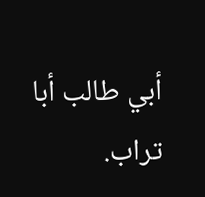أبي طالب أبا تراب.